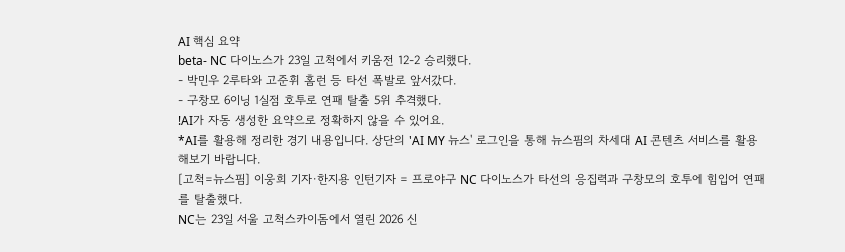AI 핵심 요약
beta- NC 다이노스가 23일 고척에서 키움전 12-2 승리했다.
- 박민우 2루타와 고준휘 홈런 등 타선 폭발로 앞서갔다.
- 구창모 6이닝 1실점 호투로 연패 탈출 5위 추격했다.
!AI가 자동 생성한 요약으로 정확하지 않을 수 있어요.
*AI를 활용해 정리한 경기 내용입니다. 상단의 'AI MY 뉴스' 로그인을 통해 뉴스핌의 차세대 AI 콘텐츠 서비스를 활용해보기 바랍니다.
[고척=뉴스핌] 이웅희 기자·한지용 인턴기자 = 프로야구 NC 다이노스가 타선의 응집력과 구창모의 호투에 힘입어 연패를 탈출했다.
NC는 23일 서울 고척스카이돔에서 열린 2026 신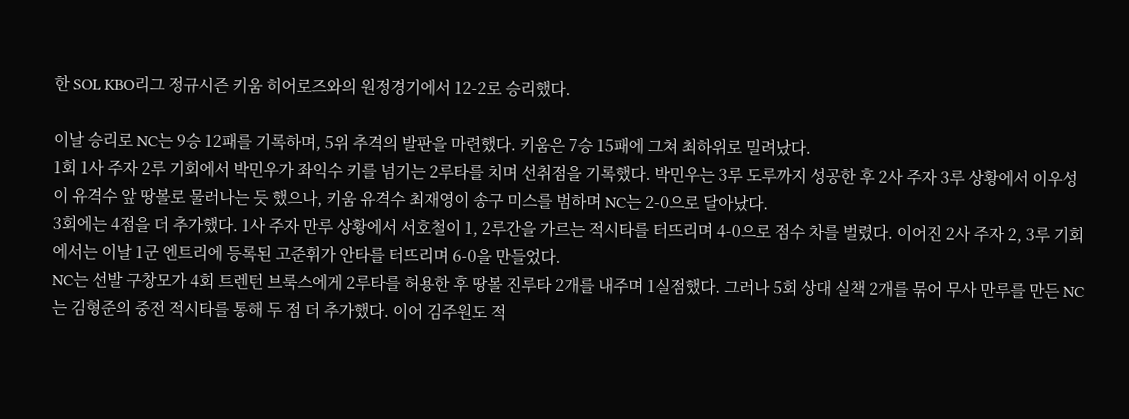한 SOL KBO리그 정규시즌 키움 히어로즈와의 원정경기에서 12-2로 승리했다.

이날 승리로 NC는 9승 12패를 기록하며, 5위 추격의 발판을 마련했다. 키움은 7승 15패에 그쳐 최하위로 밀려났다.
1회 1사 주자 2루 기회에서 박민우가 좌익수 키를 넘기는 2루타를 치며 선취점을 기록했다. 박민우는 3루 도루까지 성공한 후 2사 주자 3루 상황에서 이우성이 유격수 앞 땅볼로 물러나는 듯 했으나, 키움 유격수 최재영이 송구 미스를 범하며 NC는 2-0으로 달아났다.
3회에는 4점을 더 추가했다. 1사 주자 만루 상황에서 서호철이 1, 2루간을 가르는 적시타를 터뜨리며 4-0으로 점수 차를 벌렸다. 이어진 2사 주자 2, 3루 기회에서는 이날 1군 엔트리에 등록된 고준휘가 안타를 터뜨리며 6-0을 만들었다.
NC는 선발 구창모가 4회 트렌턴 브룩스에게 2루타를 허용한 후 땅볼 진루타 2개를 내주며 1실점했다. 그러나 5회 상대 실책 2개를 묶어 무사 만루를 만든 NC는 김형준의 중전 적시타를 통해 두 점 더 추가했다. 이어 김주원도 적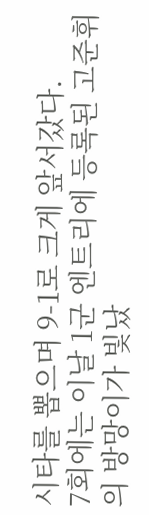시타를 뽑으며 9-1로 크게 앞서갔다.
7회에는 이날 1군 엔트리에 등록된 고준휘의 방망이가 빛났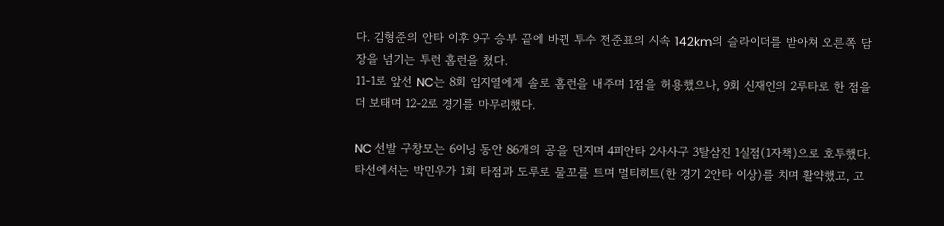다. 김형준의 안타 이후 9구 승부 끝에 바뀐 투수 전준표의 시속 142km의 슬라이더를 받아쳐 오른쪽 담장을 넘기는 투런 홈런을 쳤다.
11-1로 앞선 NC는 8회 임지열에게 솔로 홈런을 내주며 1점을 허용했으나, 9회 신재인의 2루타로 한 점을 더 보태며 12-2로 경기를 마무리했다.

NC 선발 구창모는 6이닝 동안 86개의 공을 던지며 4피안타 2사사구 3탈삼진 1실점(1자책)으로 호투했다. 타선에서는 박민우가 1회 타점과 도루로 물꼬를 트며 멀티히트(한 경기 2안타 이상)를 치며 활약했고, 고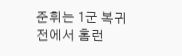준휘는 1군 복귀전에서 홈런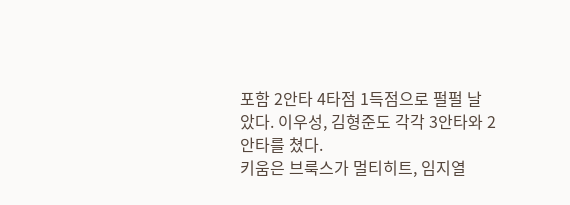포함 2안타 4타점 1득점으로 펄펄 날았다. 이우성, 김형준도 각각 3안타와 2안타를 쳤다.
키움은 브룩스가 멀티히트, 임지열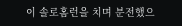이 솔로홈런을 치며 분전했으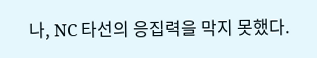나, NC 타선의 응집력을 막지 못했다.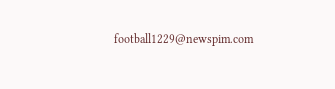football1229@newspim.com